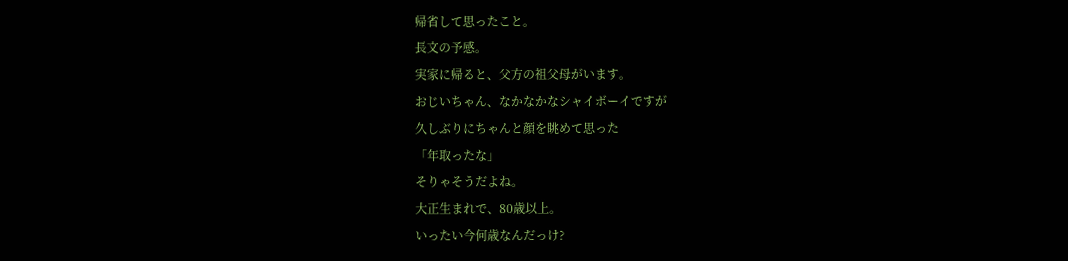帰省して思ったこと。
長文の予感。
実家に帰ると、父方の祖父母がいます。
おじいちゃん、なかなかなシャイボーイですが
久しぶりにちゃんと顔を眺めて思った
「年取ったな」
そりゃそうだよね。
大正生まれで、80歳以上。
いったい今何歳なんだっけ?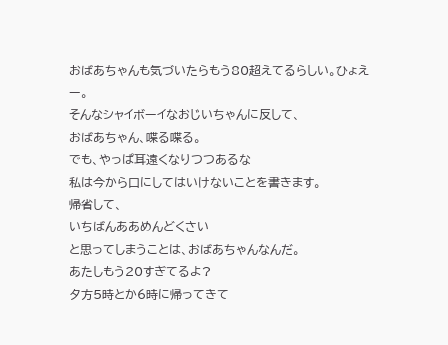おばあちゃんも気づいたらもう80超えてるらしい。ひょえー。
そんなシャイボーイなおじいちゃんに反して、
おばあちゃん、喋る喋る。
でも、やっぱ耳遠くなりつつあるな
私は今から口にしてはいけないことを書きます。
帰省して、
いちばんああめんどくさい
と思ってしまうことは、おばあちゃんなんだ。
あたしもう20すぎてるよ?
夕方5時とか6時に帰ってきて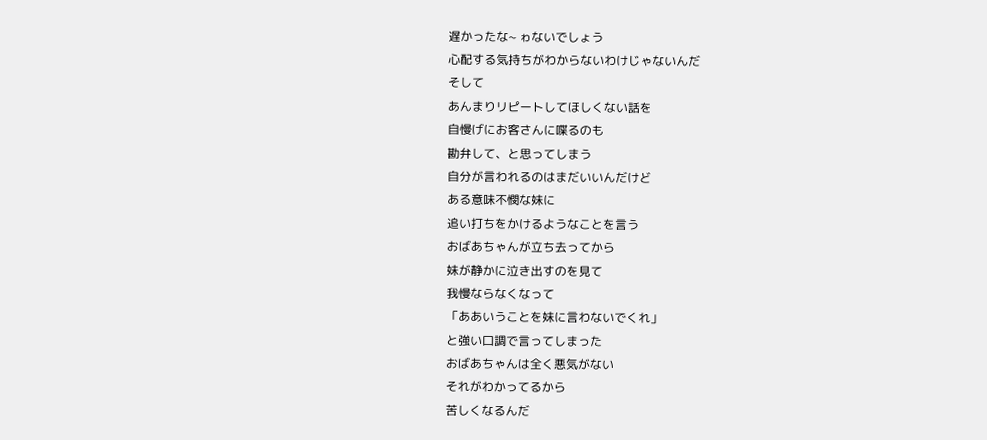遅かったな~ ゎないでしょう
心配する気持ちがわからないわけじゃないんだ
そして
あんまりリピートしてほしくない話を
自慢げにお客さんに喋るのも
勘弁して、と思ってしまう
自分が言われるのはまだいいんだけど
ある意味不憫な妹に
追い打ちをかけるようなことを言う
おばあちゃんが立ち去ってから
妹が静かに泣き出すのを見て
我慢ならなくなって
「ああいうことを妹に言わないでくれ」
と強い口調で言ってしまった
おばあちゃんは全く悪気がない
それがわかってるから
苦しくなるんだ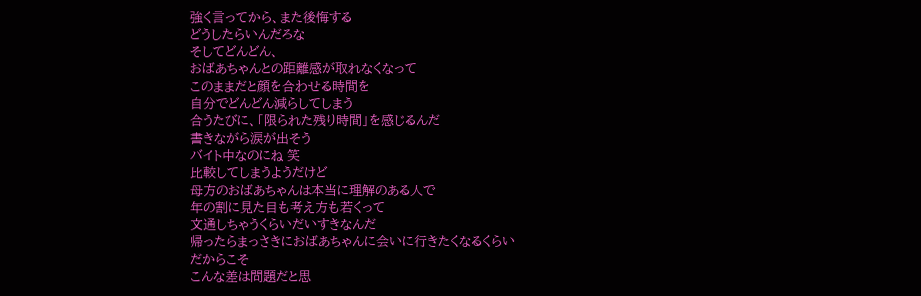強く言ってから、また後悔する
どうしたらいんだろな
そしてどんどん、
おばあちゃんとの距離感が取れなくなって
このままだと顔を合わせる時間を
自分でどんどん減らしてしまう
合うたびに、「限られた残り時間」を感じるんだ
書きながら涙が出そう
バイト中なのにね 笑
比較してしまうようだけど
母方のおばあちゃんは本当に理解のある人で
年の割に見た目も考え方も若くって
文通しちゃうくらいだいすきなんだ
帰ったらまっさきにおばあちゃんに会いに行きたくなるくらい
だからこそ
こんな差は問題だと思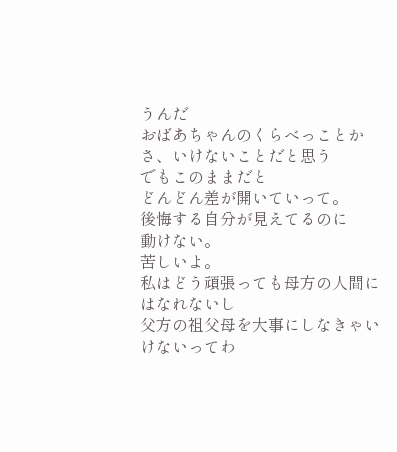うんだ
おばあちゃんのくらべっことかさ、いけないことだと思う
でもこのままだと
どんどん差が開いていって。
後悔する自分が見えてるのに
動けない。
苦しいよ。
私はどう頑張っても母方の人間にはなれないし
父方の祖父母を大事にしなきゃいけないってわ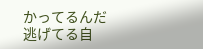かってるんだ
逃げてる自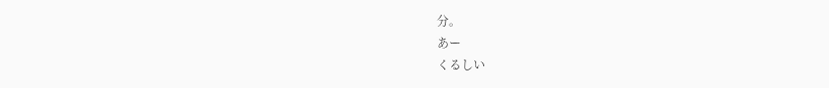分。
あー
くるしい